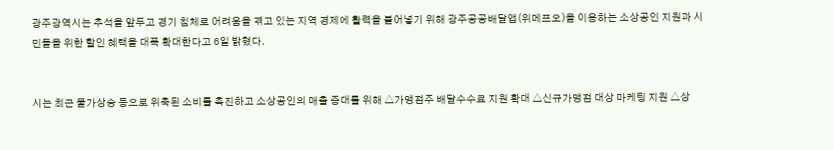광주광역시는 추석을 앞두고 경기 침체로 어려움을 겪고 있는 지역 경제에 활력을 불어넣기 위해 광주공공배달앱(위메프오)을 이용하는 소상공인 지원과 시민들을 위한 할인 혜택을 대폭 확대한다고 6일 밝혔다.


시는 최근 물가상승 등으로 위축된 소비를 촉진하고 소상공인의 매출 증대를 위해 △가맹점주 배달수수료 지원 확대 △신규가맹점 대상 마케팅 지원 △상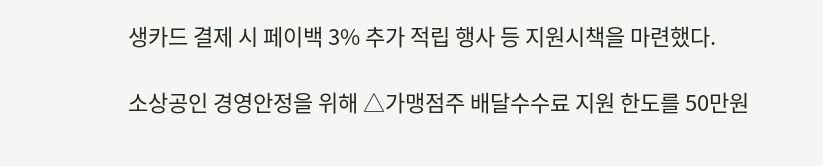생카드 결제 시 페이백 3% 추가 적립 행사 등 지원시책을 마련했다.

소상공인 경영안정을 위해 △가맹점주 배달수수료 지원 한도를 50만원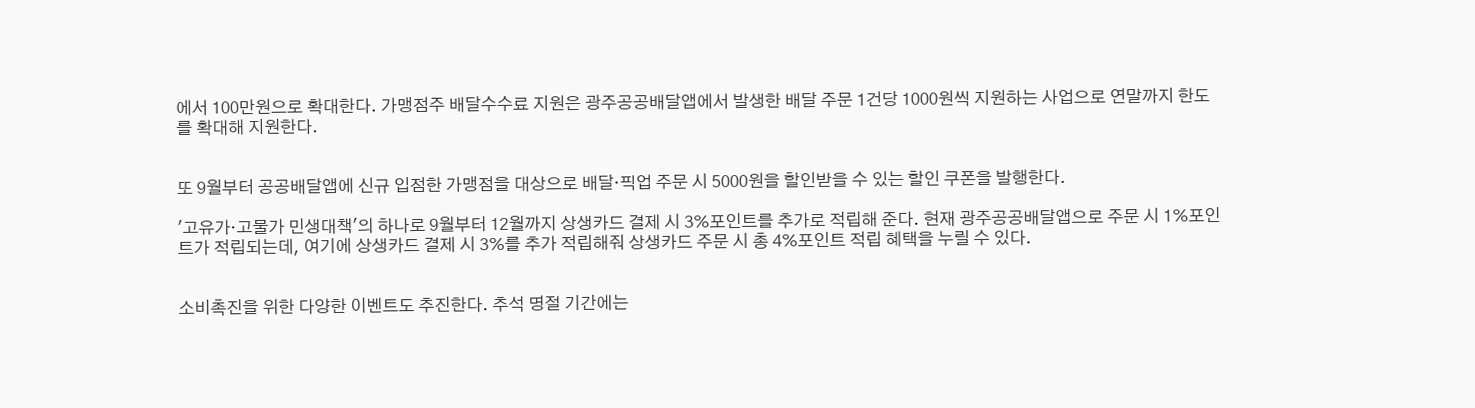에서 100만원으로 확대한다. 가맹점주 배달수수료 지원은 광주공공배달앱에서 발생한 배달 주문 1건당 1000원씩 지원하는 사업으로 연말까지 한도를 확대해 지원한다.


또 9월부터 공공배달앱에 신규 입점한 가맹점을 대상으로 배달·픽업 주문 시 5000원을 할인받을 수 있는 할인 쿠폰을 발행한다.

'고유가·고물가 민생대책'의 하나로 9월부터 12월까지 상생카드 결제 시 3%포인트를 추가로 적립해 준다. 현재 광주공공배달앱으로 주문 시 1%포인트가 적립되는데, 여기에 상생카드 결제 시 3%를 추가 적립해줘 상생카드 주문 시 총 4%포인트 적립 혜택을 누릴 수 있다.


소비촉진을 위한 다양한 이벤트도 추진한다. 추석 명절 기간에는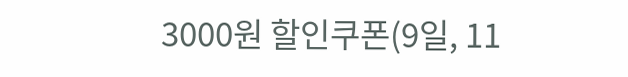3000원 할인쿠폰(9일, 11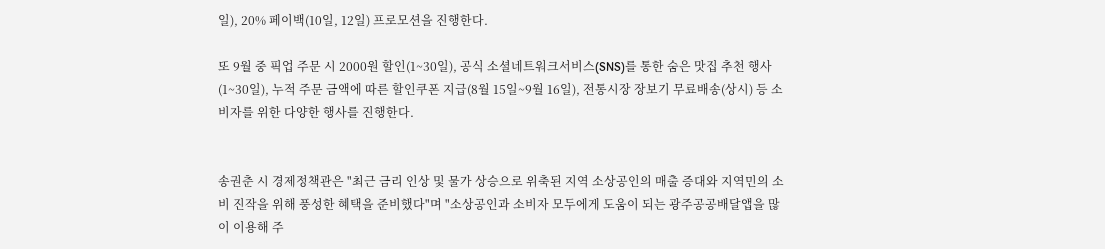일), 20% 페이백(10일, 12일) 프로모션을 진행한다.

또 9월 중 픽업 주문 시 2000원 할인(1~30일), 공식 소셜네트워크서비스(SNS)를 통한 숨은 맛집 추천 행사(1~30일), 누적 주문 금액에 따른 할인쿠폰 지급(8월 15일~9월 16일), 전통시장 장보기 무료배송(상시) 등 소비자를 위한 다양한 행사를 진행한다.


송권춘 시 경제정책관은 "최근 금리 인상 및 물가 상승으로 위축된 지역 소상공인의 매출 증대와 지역민의 소비 진작을 위해 풍성한 혜택을 준비했다"며 "소상공인과 소비자 모두에게 도움이 되는 광주공공배달앱을 많이 이용해 주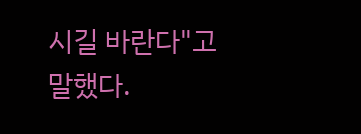시길 바란다"고 말했다.